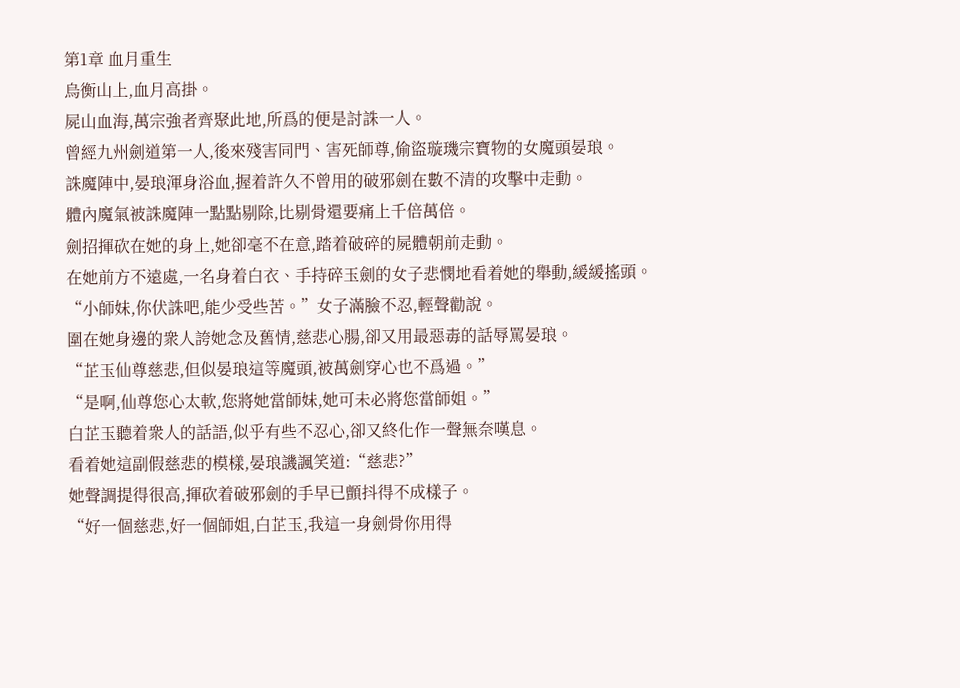第1章 血月重生
烏衡山上,血月高掛。
屍山血海,萬宗強者齊聚此地,所爲的便是討誅一人。
曾經九州劍道第一人,後來殘害同門、害死師尊,偷盜璇璣宗寶物的女魔頭晏琅。
誅魔陣中,晏琅渾身浴血,握着許久不曾用的破邪劍在數不清的攻擊中走動。
體內魔氣被誅魔陣一點點剔除,比剔骨還要痛上千倍萬倍。
劍招揮砍在她的身上,她卻毫不在意,踏着破碎的屍體朝前走動。
在她前方不遠處,一名身着白衣、手持碎玉劍的女子悲憫地看着她的舉動,緩緩搖頭。
“小師妹,你伏誅吧,能少受些苦。”女子滿臉不忍,輕聲勸說。
圍在她身邊的衆人誇她念及舊情,慈悲心腸,卻又用最惡毒的話辱罵晏琅。
“芷玉仙尊慈悲,但似晏琅這等魔頭,被萬劍穿心也不爲過。”
“是啊,仙尊您心太軟,您將她當師妹,她可未必將您當師姐。”
白芷玉聽着衆人的話語,似乎有些不忍心,卻又終化作一聲無奈嘆息。
看着她這副假慈悲的模樣,晏琅譏諷笑道:“慈悲?”
她聲調提得很高,揮砍着破邪劍的手早已顫抖得不成樣子。
“好一個慈悲,好一個師姐,白芷玉,我這一身劍骨你用得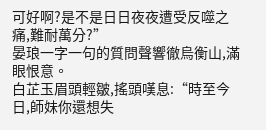可好啊?是不是日日夜夜遭受反噬之痛,難耐萬分?”
晏琅一字一句的質問聲響徹烏衡山,滿眼恨意。
白芷玉眉頭輕皺,搖頭嘆息:“時至今日,師妹你還想失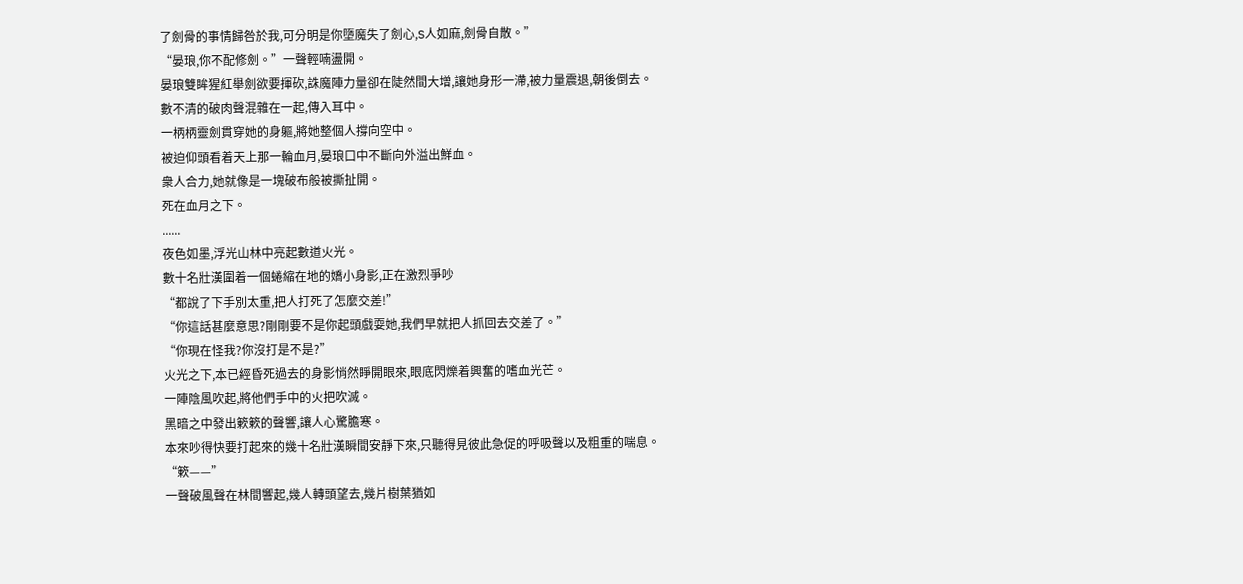了劍骨的事情歸咎於我,可分明是你墮魔失了劍心,S人如麻,劍骨自散。”
“晏琅,你不配修劍。”一聲輕喃盪開。
晏琅雙眸猩紅舉劍欲要揮砍,誅魔陣力量卻在陡然間大增,讓她身形一滯,被力量震退,朝後倒去。
數不清的破肉聲混雜在一起,傳入耳中。
一柄柄靈劍貫穿她的身軀,將她整個人撐向空中。
被迫仰頭看着天上那一輪血月,晏琅口中不斷向外溢出鮮血。
衆人合力,她就像是一塊破布般被撕扯開。
死在血月之下。
......
夜色如墨,浮光山林中亮起數道火光。
數十名壯漢圍着一個蜷縮在地的嬌小身影,正在激烈爭吵
“都說了下手別太重,把人打死了怎麼交差!”
“你這話甚麼意思?剛剛要不是你起頭戲耍她,我們早就把人抓回去交差了。”
“你現在怪我?你沒打是不是?”
火光之下,本已經昏死過去的身影悄然睜開眼來,眼底閃爍着興奮的嗜血光芒。
一陣陰風吹起,將他們手中的火把吹滅。
黑暗之中發出簌簌的聲響,讓人心驚膽寒。
本來吵得快要打起來的幾十名壯漢瞬間安靜下來,只聽得見彼此急促的呼吸聲以及粗重的喘息。
“簌——”
一聲破風聲在林間響起,幾人轉頭望去,幾片樹葉猶如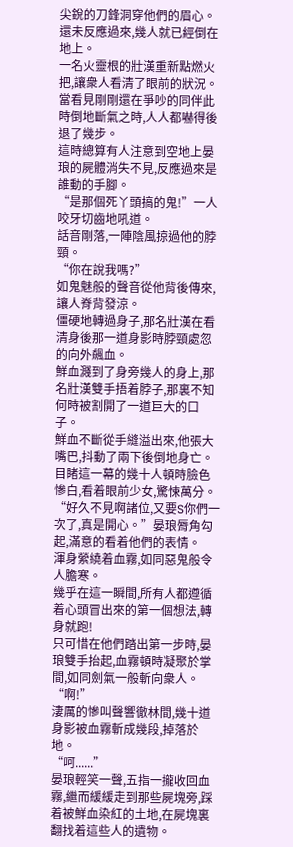尖銳的刀鋒洞穿他們的眉心。
還未反應過來,幾人就已經倒在地上。
一名火靈根的壯漢重新點燃火把,讓衆人看清了眼前的狀況。
當看見剛剛還在爭吵的同伴此時倒地斷氣之時,人人都嚇得後退了幾步。
這時總算有人注意到空地上晏琅的屍體消失不見,反應過來是誰動的手腳。
“是那個死丫頭搞的鬼!”一人咬牙切齒地吼道。
話音剛落,一陣陰風掠過他的脖頸。
“你在說我嗎?”
如鬼魅般的聲音從他背後傳來,讓人脊背發涼。
僵硬地轉過身子,那名壯漢在看清身後那一道身影時脖頸處忽的向外飆血。
鮮血濺到了身旁幾人的身上,那名壯漢雙手捂着脖子,那裏不知何時被割開了一道巨大的口子。
鮮血不斷從手縫溢出來,他張大嘴巴,抖動了兩下後倒地身亡。
目睹這一幕的幾十人頓時臉色慘白,看着眼前少女,驚悚萬分。
“好久不見啊諸位,又要S你們一次了,真是開心。”晏琅脣角勾起,滿意的看着他們的表情。
渾身縈繞着血霧,如同惡鬼般令人膽寒。
幾乎在這一瞬間,所有人都遵循着心頭冒出來的第一個想法,轉身就跑!
只可惜在他們踏出第一步時,晏琅雙手抬起,血霧頓時凝聚於掌間,如同劍氣一般斬向衆人。
“啊!”
淒厲的慘叫聲響徹林間,幾十道身影被血霧斬成幾段,掉落於地。
“呵......”
晏琅輕笑一聲,五指一攏收回血霧,繼而緩緩走到那些屍塊旁,踩着被鮮血染紅的土地,在屍塊裏翻找着這些人的遺物。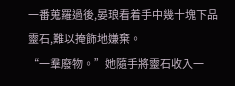一番蒐羅過後,晏琅看着手中幾十塊下品靈石,難以掩飾地嫌棄。
“一羣廢物。”她隨手將靈石收入一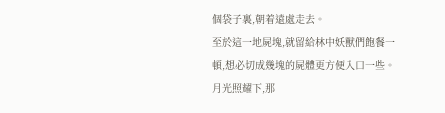個袋子裏,朝着遠處走去。
至於這一地屍塊,就留給林中妖獸們飽餐一頓,想必切成幾塊的屍體更方便入口一些。
月光照耀下,那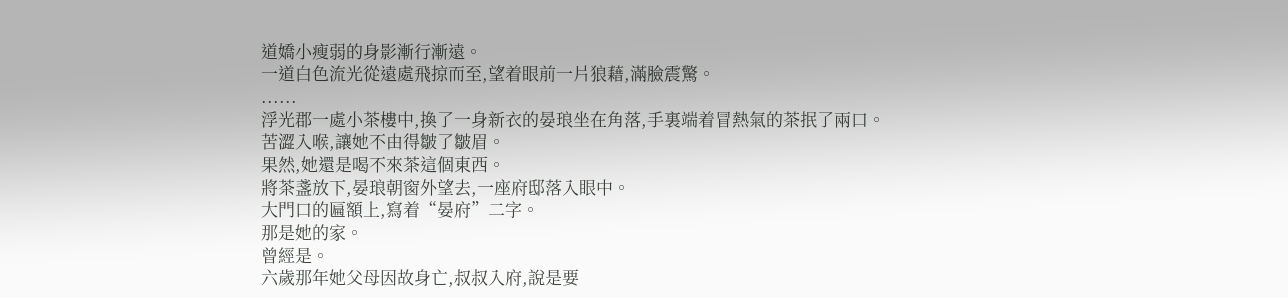道嬌小瘦弱的身影漸行漸遠。
一道白色流光從遠處飛掠而至,望着眼前一片狼藉,滿臉震驚。
......
浮光郡一處小茶樓中,換了一身新衣的晏琅坐在角落,手裏端着冒熱氣的茶抿了兩口。
苦澀入喉,讓她不由得皺了皺眉。
果然,她還是喝不來茶這個東西。
將茶盞放下,晏琅朝窗外望去,一座府邸落入眼中。
大門口的匾額上,寫着“晏府”二字。
那是她的家。
曾經是。
六歲那年她父母因故身亡,叔叔入府,說是要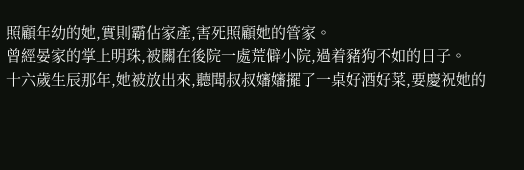照顧年幼的她,實則霸佔家產,害死照顧她的管家。
曾經晏家的掌上明珠,被關在後院一處荒僻小院,過着豬狗不如的日子。
十六歲生辰那年,她被放出來,聽聞叔叔嬸嬸擺了一桌好酒好菜,要慶祝她的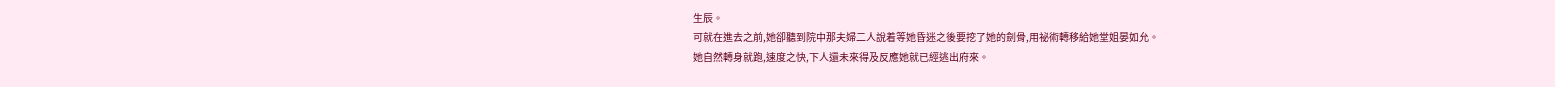生辰。
可就在進去之前,她卻聽到院中那夫婦二人說着等她昏迷之後要挖了她的劍骨,用祕術轉移給她堂姐晏如允。
她自然轉身就跑,速度之快,下人還未來得及反應她就已經逃出府來。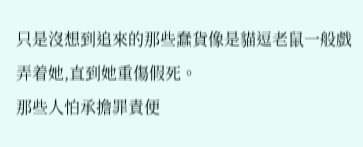只是沒想到追來的那些蠢貨像是貓逗老鼠一般戲弄着她,直到她重傷假死。
那些人怕承擔罪責便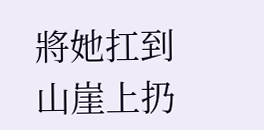將她扛到山崖上扔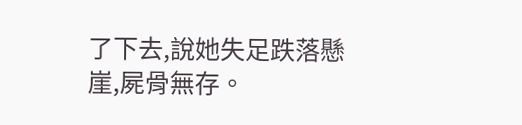了下去,說她失足跌落懸崖,屍骨無存。